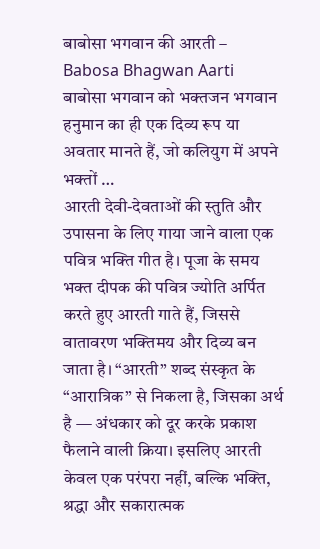बाबोसा भगवान की आरती – Babosa Bhagwan Aarti
बाबोसा भगवान को भक्तजन भगवान हनुमान का ही एक दिव्य रूप या अवतार मानते हैं, जो कलियुग में अपने भक्तों …
आरती देवी-देवताओं की स्तुति और उपासना के लिए गाया जाने वाला एक पवित्र भक्ति गीत है। पूजा के समय भक्त दीपक की पवित्र ज्योति अर्पित करते हुए आरती गाते हैं, जिससे वातावरण भक्तिमय और दिव्य बन जाता है। “आरती” शब्द संस्कृत के “आरात्रिक” से निकला है, जिसका अर्थ है — अंधकार को दूर करके प्रकाश फैलाने वाली क्रिया। इसलिए आरती केवल एक परंपरा नहीं, बल्कि भक्ति, श्रद्धा और सकारात्मक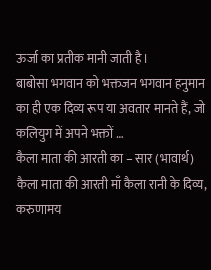ऊर्जा का प्रतीक मानी जाती है।
बाबोसा भगवान को भक्तजन भगवान हनुमान का ही एक दिव्य रूप या अवतार मानते हैं, जो कलियुग में अपने भक्तों …
कैला माता की आरती का – सार (भावार्थ) कैला माता की आरती माँ कैला रानी के दिव्य, करुणामय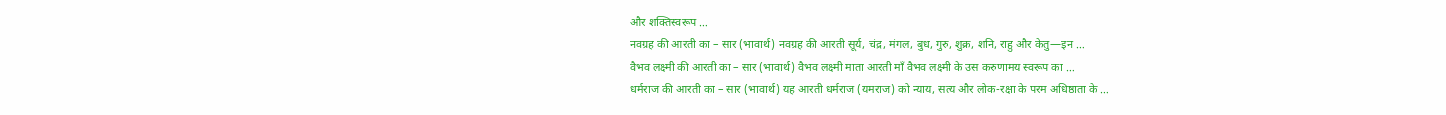और शक्तिस्वरूप …
नवग्रह की आरती का – सार (भावार्थ) नवग्रह की आरती सूर्य, चंद्र, मंगल, बुध, गुरु, शुक्र, शनि, राहु और केतु—इन …
वैभव लक्ष्मी की आरती का – सार (भावार्थ) वैभव लक्ष्मी माता आरती माँ वैभव लक्ष्मी के उस करुणामय स्वरूप का …
धर्मराज की आरती का – सार (भावार्थ) यह आरती धर्मराज (यमराज) को न्याय, सत्य और लोक-रक्षा के परम अधिष्ठाता के …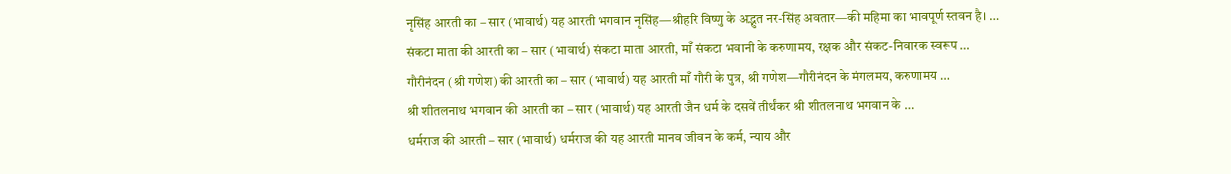नृसिंह आरती का – सार (भावार्थ) यह आरती भगवान नृसिंह—श्रीहरि विष्णु के अद्भुत नर-सिंह अवतार—की महिमा का भावपूर्ण स्तवन है। …
संकटा माता की आरती का – सार (भावार्थ) संकटा माता आरती, माँ संकटा भवानी के करुणामय, रक्षक और संकट-निवारक स्वरूप …
गौरीनंदन (श्री गणेश) की आरती का – सार (भावार्थ) यह आरती माँ गौरी के पुत्र, श्री गणेश—गौरीनंदन के मंगलमय, करुणामय …
श्री शीतलनाथ भगवान की आरती का – सार (भावार्थ) यह आरती जैन धर्म के दसवें तीर्थंकर श्री शीतलनाथ भगवान के …
धर्मराज की आरती – सार (भावार्थ) धर्मराज की यह आरती मानव जीवन के कर्म, न्याय और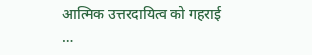आत्मिक उत्तरदायित्व को गहराई …